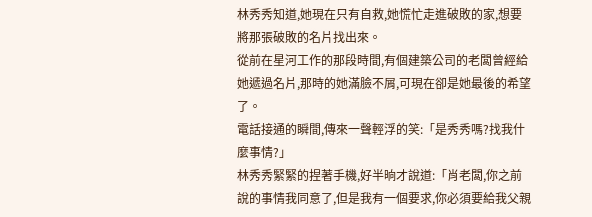林秀秀知道,她現在只有自救,她慌忙走進破敗的家,想要將那張破敗的名片找出來。
從前在星河工作的那段時間,有個建築公司的老闆曾經給她遞過名片,那時的她滿臉不屑,可現在卻是她最後的希望了。
電話接通的瞬間,傳來一聲輕浮的笑:「是秀秀嗎?找我什麼事情?」
林秀秀緊緊的捏著手機,好半晌才說道:「肖老闆,你之前說的事情我同意了,但是我有一個要求,你必須要給我父親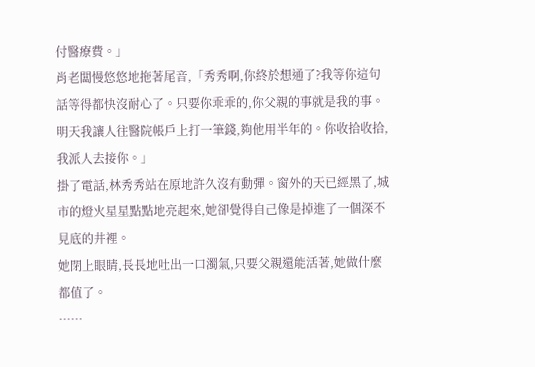付醫療費。」
肖老闆慢悠悠地拖著尾音,「秀秀啊,你終於想通了?我等你這句話等得都快沒耐心了。只要你乖乖的,你父親的事就是我的事。明天我讓人往醫院帳戶上打一筆錢,夠他用半年的。你收拾收拾,我派人去接你。」
掛了電話,林秀秀站在原地許久沒有動彈。窗外的天已經黑了,城市的燈火星星點點地亮起來,她卻覺得自己像是掉進了一個深不見底的井裡。
她閉上眼睛,長長地吐出一口濁氣,只要父親還能活著,她做什麼都值了。
……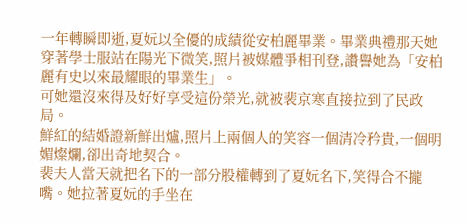一年轉瞬即逝,夏妧以全優的成績從安柏麗畢業。畢業典禮那天她穿著學士服站在陽光下微笑,照片被媒體爭相刊登,讚譽她為「安柏麗有史以來最耀眼的畢業生」。
可她還沒來得及好好享受這份榮光,就被裴京寒直接拉到了民政局。
鮮紅的結婚證新鮮出爐,照片上兩個人的笑容一個清冷矜貴,一個明媚燦爛,卻出奇地契合。
裴夫人當天就把名下的一部分股權轉到了夏妧名下,笑得合不攏嘴。她拉著夏妧的手坐在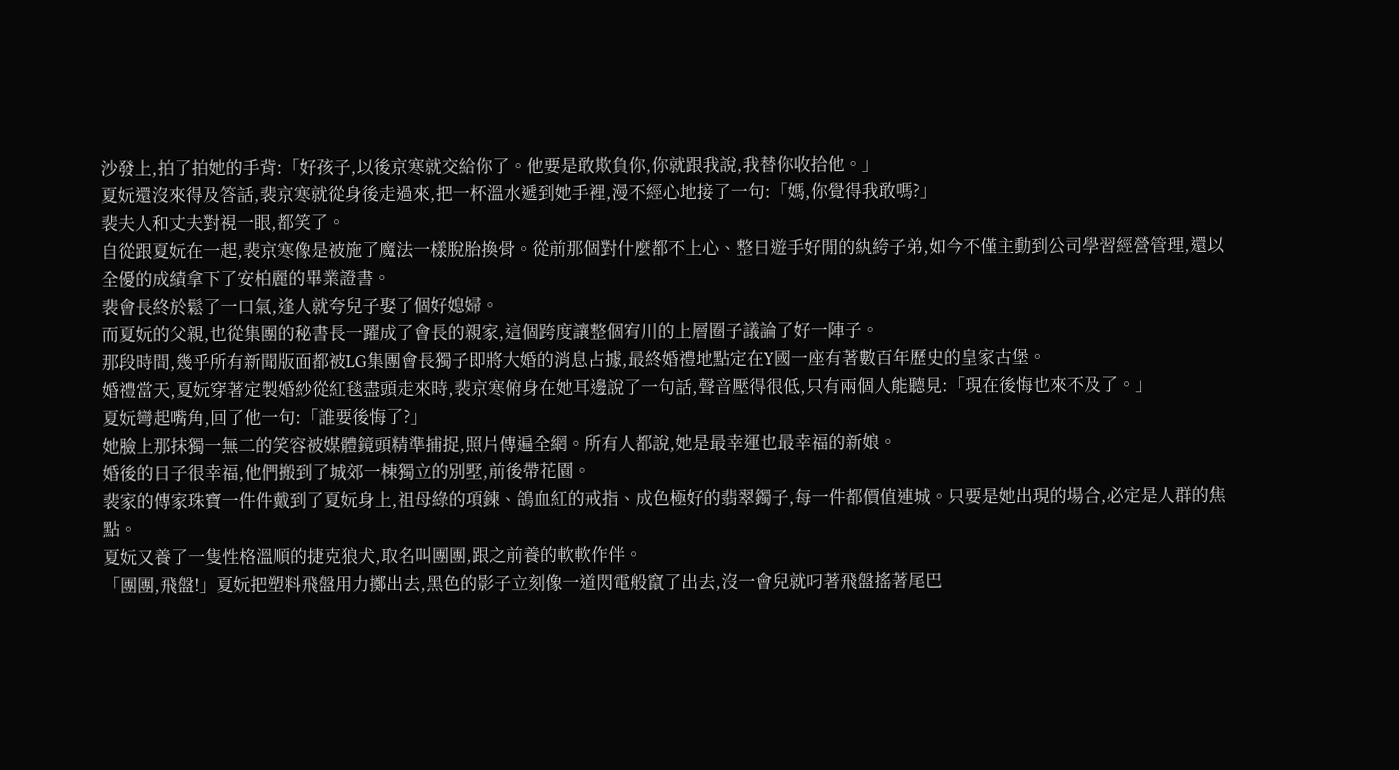沙發上,拍了拍她的手背:「好孩子,以後京寒就交給你了。他要是敢欺負你,你就跟我說,我替你收拾他。」
夏妧還沒來得及答話,裴京寒就從身後走過來,把一杯溫水遞到她手裡,漫不經心地接了一句:「媽,你覺得我敢嗎?」
裴夫人和丈夫對視一眼,都笑了。
自從跟夏妧在一起,裴京寒像是被施了魔法一樣脫胎換骨。從前那個對什麼都不上心、整日遊手好閒的紈絝子弟,如今不僅主動到公司學習經營管理,還以全優的成績拿下了安柏麗的畢業證書。
裴會長終於鬆了一口氣,逢人就夸兒子娶了個好媳婦。
而夏妧的父親,也從集團的秘書長一躍成了會長的親家,這個跨度讓整個宥川的上層圈子議論了好一陣子。
那段時間,幾乎所有新聞版面都被LG集團會長獨子即將大婚的消息占據,最終婚禮地點定在Y國一座有著數百年歷史的皇家古堡。
婚禮當天,夏妧穿著定製婚紗從紅毯盡頭走來時,裴京寒俯身在她耳邊說了一句話,聲音壓得很低,只有兩個人能聽見:「現在後悔也來不及了。」
夏妧彎起嘴角,回了他一句:「誰要後悔了?」
她臉上那抹獨一無二的笑容被媒體鏡頭精準捕捉,照片傳遍全網。所有人都說,她是最幸運也最幸福的新娘。
婚後的日子很幸福,他們搬到了城郊一棟獨立的別墅,前後帶花園。
裴家的傳家珠寶一件件戴到了夏妧身上,祖母綠的項鍊、鴿血紅的戒指、成色極好的翡翠鐲子,每一件都價值連城。只要是她出現的場合,必定是人群的焦點。
夏妧又養了一隻性格溫順的捷克狼犬,取名叫團團,跟之前養的軟軟作伴。
「團團,飛盤!」夏妧把塑料飛盤用力擲出去,黑色的影子立刻像一道閃電般竄了出去,沒一會兒就叼著飛盤搖著尾巴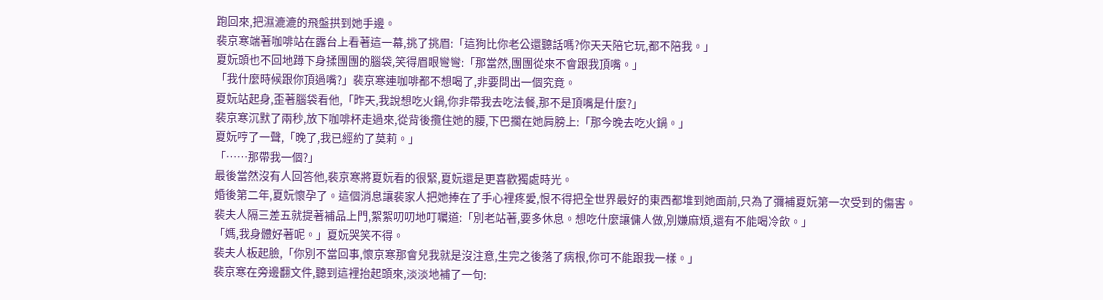跑回來,把濕漉漉的飛盤拱到她手邊。
裴京寒端著咖啡站在露台上看著這一幕,挑了挑眉:「這狗比你老公還聽話嗎?你天天陪它玩,都不陪我。」
夏妧頭也不回地蹲下身揉團團的腦袋,笑得眉眼彎彎:「那當然,團團從來不會跟我頂嘴。」
「我什麼時候跟你頂過嘴?」裴京寒連咖啡都不想喝了,非要問出一個究竟。
夏妧站起身,歪著腦袋看他,「昨天,我說想吃火鍋,你非帶我去吃法餐,那不是頂嘴是什麼?」
裴京寒沉默了兩秒,放下咖啡杯走過來,從背後攬住她的腰,下巴擱在她肩膀上:「那今晚去吃火鍋。」
夏妧哼了一聲,「晚了,我已經約了莫莉。」
「……那帶我一個?」
最後當然沒有人回答他,裴京寒將夏妧看的很緊,夏妧還是更喜歡獨處時光。
婚後第二年,夏妧懷孕了。這個消息讓裴家人把她捧在了手心裡疼愛,恨不得把全世界最好的東西都堆到她面前,只為了彌補夏妧第一次受到的傷害。
裴夫人隔三差五就提著補品上門,絮絮叨叨地叮囑道:「別老站著,要多休息。想吃什麼讓傭人做,別嫌麻煩,還有不能喝冷飲。」
「媽,我身體好著呢。」夏妧哭笑不得。
裴夫人板起臉,「你別不當回事,懷京寒那會兒我就是沒注意,生完之後落了病根,你可不能跟我一樣。」
裴京寒在旁邊翻文件,聽到這裡抬起頭來,淡淡地補了一句: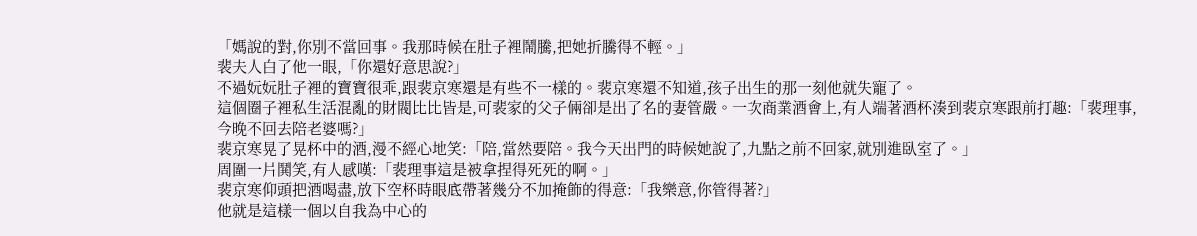「媽說的對,你別不當回事。我那時候在肚子裡鬧騰,把她折騰得不輕。」
裴夫人白了他一眼,「你還好意思說?」
不過妧妧肚子裡的寶寶很乖,跟裴京寒還是有些不一樣的。裴京寒還不知道,孩子出生的那一刻他就失寵了。
這個圈子裡私生活混亂的財閥比比皆是,可裴家的父子倆卻是出了名的妻管嚴。一次商業酒會上,有人端著酒杯湊到裴京寒跟前打趣:「裴理事,今晚不回去陪老婆嗎?」
裴京寒晃了晃杯中的酒,漫不經心地笑:「陪,當然要陪。我今天出門的時候她說了,九點之前不回家,就別進臥室了。」
周圍一片鬨笑,有人感嘆:「裴理事這是被拿捏得死死的啊。」
裴京寒仰頭把酒喝盡,放下空杯時眼底帶著幾分不加掩飾的得意:「我樂意,你管得著?」
他就是這樣一個以自我為中心的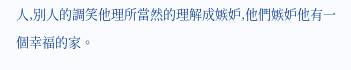人,別人的調笑他理所當然的理解成嫉妒,他們嫉妒他有一個幸福的家。